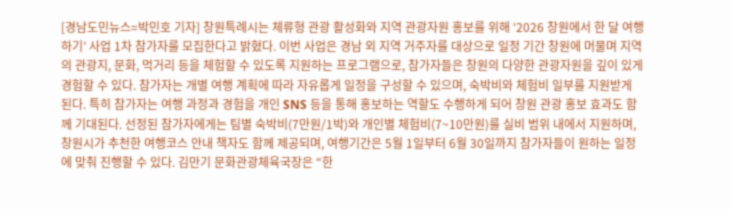[경남도민뉴스=박민호 기자] 창원특례시는 체류형 관광 활성화와 지역 관광자원 홍보를 위해 ‘2026 창원에서 한 달 여행하기’ 사업 1차 참가자를 모집한다고 밝혔다. 이번 사업은 경남 외 지역 거주자를 대상으로 일정 기간 창원에 머물며 지역의 관광지, 문화, 먹거리 등을 체험할 수 있도록 지원하는 프로그램으로, 참가자들은 창원의 다양한 관광자원을 깊이 있게 경험할 수 있다. 참가자는 개별 여행 계획에 따라 자유롭게 일정을 구성할 수 있으며, 숙박비와 체험비 일부를 지원받게 된다. 특히 참가자는 여행 과정과 경험을 개인 SNS 등을 통해 홍보하는 역할도 수행하게 되어 창원 관광 홍보 효과도 함께 기대된다. 선정된 참가자에게는 팀별 숙박비(7만원/1박)와 개인별 체험비(7~10만원)를 실비 범위 내에서 지원하며, 창원시가 추천한 여행코스 안내 책자도 함께 제공되며, 여행기간은 5월 1일부터 6월 30일까지 참가자들이 원하는 일정에 맞춰 진행할 수 있다. 김만기 문화관광체육국장은 “한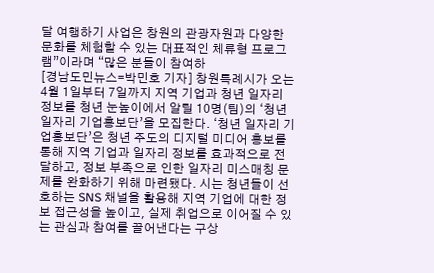달 여행하기 사업은 창원의 관광자원과 다양한 문화를 체험할 수 있는 대표적인 체류형 프로그램”이라며 “많은 분들이 참여하
[경남도민뉴스=박민호 기자] 창원특례시가 오는 4월 1일부터 7일까지 지역 기업과 청년 일자리 정보를 청년 눈높이에서 알릴 10명(팀)의 ‘청년 일자리 기업홍보단’을 모집한다. ‘청년 일자리 기업홍보단’은 청년 주도의 디지털 미디어 홍보를 통해 지역 기업과 일자리 정보를 효과적으로 전달하고, 정보 부족으로 인한 일자리 미스매칭 문제를 완화하기 위해 마련됐다. 시는 청년들이 선호하는 SNS 채널을 활용해 지역 기업에 대한 정보 접근성을 높이고, 실제 취업으로 이어질 수 있는 관심과 참여를 끌어낸다는 구상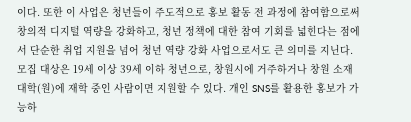이다. 또한 이 사업은 청년들이 주도적으로 홍보 활동 전 과정에 참여함으로써 창의적 디지털 역량을 강화하고, 청년 정책에 대한 참여 기회를 넓힌다는 점에서 단순한 취업 지원을 넘어 청년 역량 강화 사업으로서도 큰 의미를 지닌다. 모집 대상은 19세 이상 39세 이하 청년으로, 창원시에 거주하거나 창원 소재 대학(원)에 재학 중인 사람이면 지원할 수 있다. 개인 SNS를 활용한 홍보가 가능하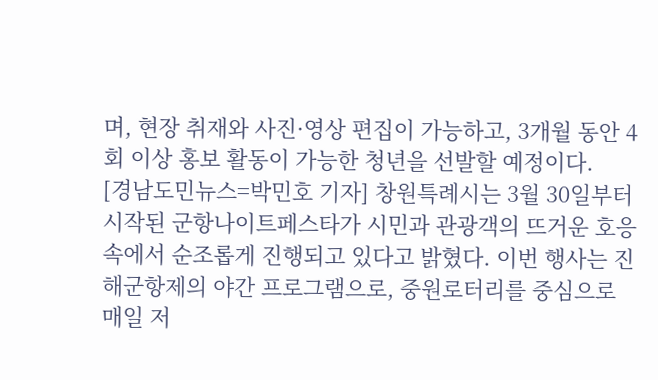며, 현장 취재와 사진·영상 편집이 가능하고, 3개월 동안 4회 이상 홍보 활동이 가능한 청년을 선발할 예정이다.
[경남도민뉴스=박민호 기자] 창원특례시는 3월 30일부터 시작된 군항나이트페스타가 시민과 관광객의 뜨거운 호응 속에서 순조롭게 진행되고 있다고 밝혔다. 이번 행사는 진해군항제의 야간 프로그램으로, 중원로터리를 중심으로 매일 저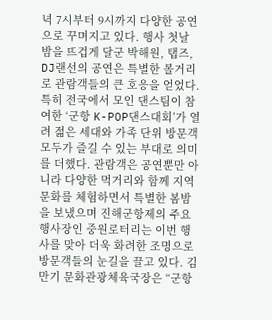녁 7시부터 9시까지 다양한 공연으로 꾸며지고 있다. 행사 첫날 밤을 뜨겁게 달군 박해원, 탭즈, DJ랜선의 공연은 특별한 볼거리로 관람객들의 큰 호응을 얻었다. 특히 전국에서 모인 댄스팀이 참여한 ‘군항 K-POP댄스대회’가 열려 젊은 세대와 가족 단위 방문객 모두가 즐길 수 있는 부대로 의미를 더했다. 관람객은 공연뿐만 아니라 다양한 먹거리와 함께 지역 문화를 체험하면서 특별한 봄밤을 보냈으며 진해군항제의 주요 행사장인 중원로터리는 이번 행사를 맞아 더욱 화려한 조명으로 방문객들의 눈길을 끌고 있다. 김만기 문화관광체육국장은 “군항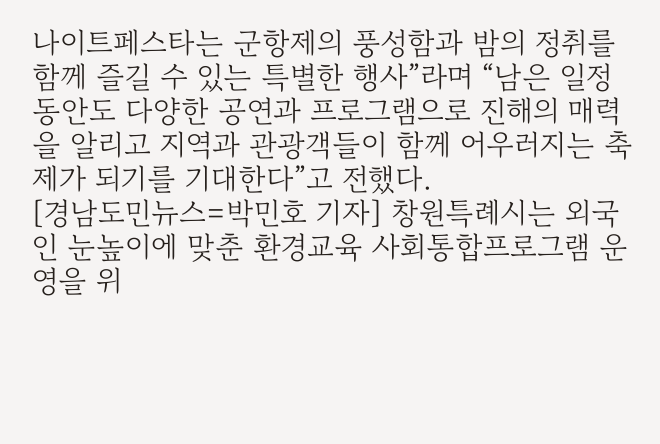나이트페스타는 군항제의 풍성함과 밤의 정취를 함께 즐길 수 있는 특별한 행사”라며 “남은 일정 동안도 다양한 공연과 프로그램으로 진해의 매력을 알리고 지역과 관광객들이 함께 어우러지는 축제가 되기를 기대한다”고 전했다.
[경남도민뉴스=박민호 기자] 창원특례시는 외국인 눈높이에 맞춘 환경교육 사회통합프로그램 운영을 위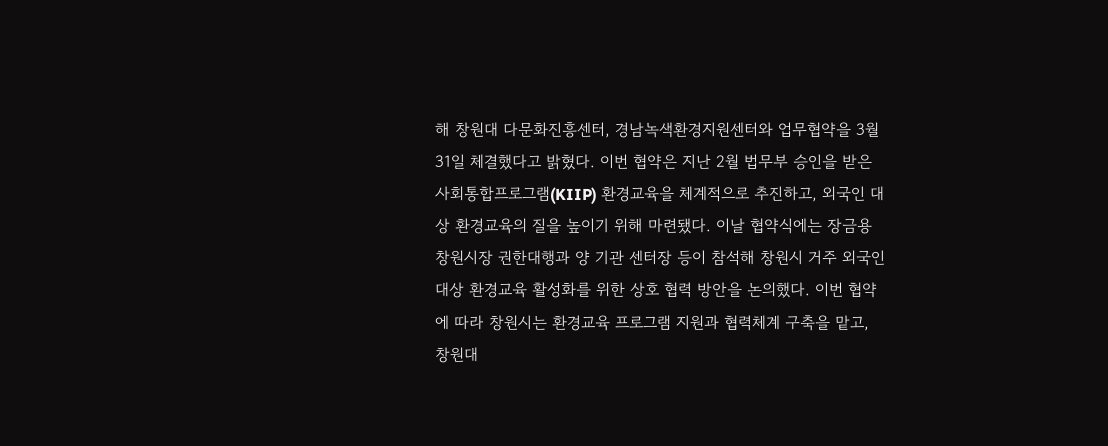해 창원대 다문화진흥센터, 경남녹색환경지원센터와 업무협약을 3월 31일 체결했다고 밝혔다. 이번 협약은 지난 2월 법무부 승인을 받은 사회통합프로그램(KIIP) 환경교육을 체계적으로 추진하고, 외국인 대상 환경교육의 질을 높이기 위해 마련됐다. 이날 협약식에는 장금용 창원시장 권한대행과 양 기관 센터장 등이 참석해 창원시 거주 외국인 대상 환경교육 활성화를 위한 상호 협력 방안을 논의했다. 이번 협약에 따라 창원시는 환경교육 프로그램 지원과 협력체계 구축을 맡고, 창원대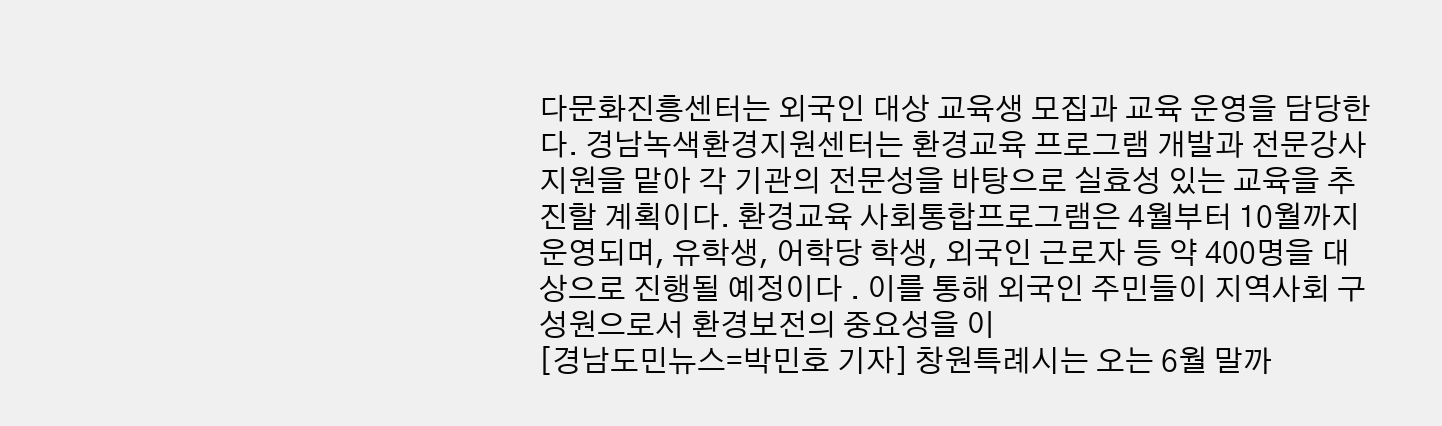다문화진흥센터는 외국인 대상 교육생 모집과 교육 운영을 담당한다. 경남녹색환경지원센터는 환경교육 프로그램 개발과 전문강사 지원을 맡아 각 기관의 전문성을 바탕으로 실효성 있는 교육을 추진할 계획이다. 환경교육 사회통합프로그램은 4월부터 10월까지 운영되며, 유학생, 어학당 학생, 외국인 근로자 등 약 400명을 대상으로 진행될 예정이다 . 이를 통해 외국인 주민들이 지역사회 구성원으로서 환경보전의 중요성을 이
[경남도민뉴스=박민호 기자] 창원특례시는 오는 6월 말까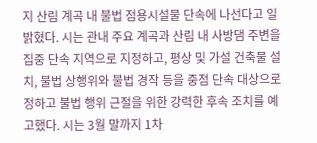지 산림 계곡 내 불법 점용시설물 단속에 나선다고 일 밝혔다. 시는 관내 주요 계곡과 산림 내 사방댐 주변을 집중 단속 지역으로 지정하고, 평상 및 가설 건축물 설치, 불법 상행위와 불법 경작 등을 중점 단속 대상으로 정하고 불법 행위 근절을 위한 강력한 후속 조치를 예고했다. 시는 3월 말까지 1차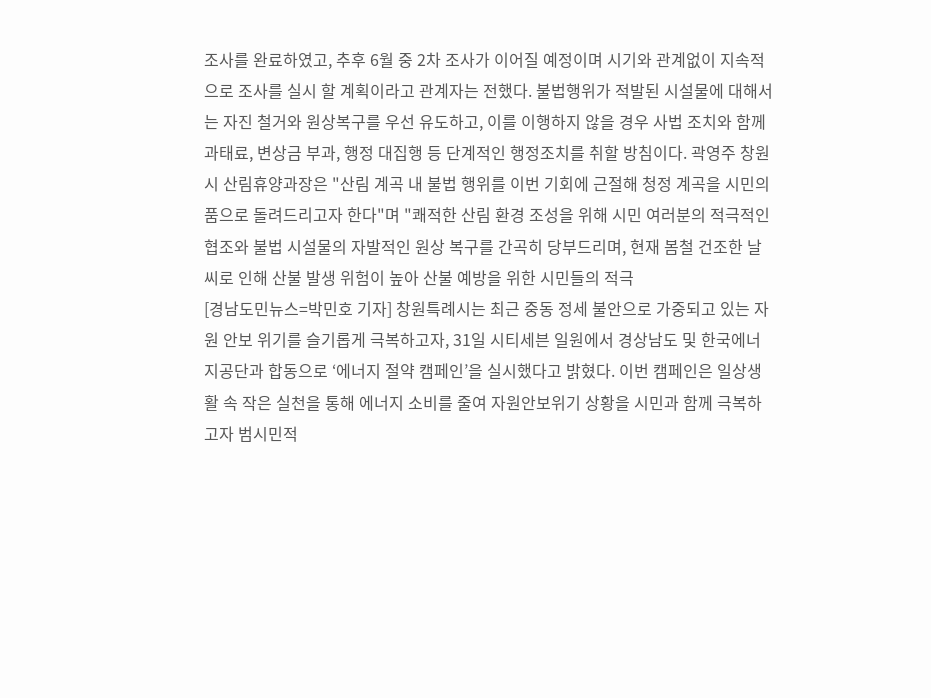조사를 완료하였고, 추후 6월 중 2차 조사가 이어질 예정이며 시기와 관계없이 지속적으로 조사를 실시 할 계획이라고 관계자는 전했다. 불법행위가 적발된 시설물에 대해서는 자진 철거와 원상복구를 우선 유도하고, 이를 이행하지 않을 경우 사법 조치와 함께 과태료, 변상금 부과, 행정 대집행 등 단계적인 행정조치를 취할 방침이다. 곽영주 창원시 산림휴양과장은 "산림 계곡 내 불법 행위를 이번 기회에 근절해 청정 계곡을 시민의 품으로 돌려드리고자 한다"며 "쾌적한 산림 환경 조성을 위해 시민 여러분의 적극적인 협조와 불법 시설물의 자발적인 원상 복구를 간곡히 당부드리며, 현재 봄철 건조한 날씨로 인해 산불 발생 위험이 높아 산불 예방을 위한 시민들의 적극
[경남도민뉴스=박민호 기자] 창원특례시는 최근 중동 정세 불안으로 가중되고 있는 자원 안보 위기를 슬기롭게 극복하고자, 31일 시티세븐 일원에서 경상남도 및 한국에너지공단과 합동으로 ‘에너지 절약 캠페인’을 실시했다고 밝혔다. 이번 캠페인은 일상생활 속 작은 실천을 통해 에너지 소비를 줄여 자원안보위기 상황을 시민과 함께 극복하고자 범시민적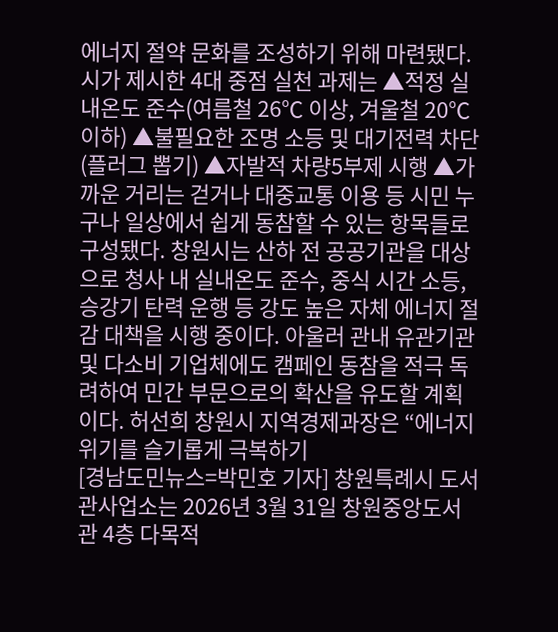에너지 절약 문화를 조성하기 위해 마련됐다. 시가 제시한 4대 중점 실천 과제는 ▲적정 실내온도 준수(여름철 26℃ 이상, 겨울철 20℃ 이하) ▲불필요한 조명 소등 및 대기전력 차단(플러그 뽑기) ▲자발적 차량5부제 시행 ▲가까운 거리는 걷거나 대중교통 이용 등 시민 누구나 일상에서 쉽게 동참할 수 있는 항목들로 구성됐다. 창원시는 산하 전 공공기관을 대상으로 청사 내 실내온도 준수, 중식 시간 소등, 승강기 탄력 운행 등 강도 높은 자체 에너지 절감 대책을 시행 중이다. 아울러 관내 유관기관 및 다소비 기업체에도 캠페인 동참을 적극 독려하여 민간 부문으로의 확산을 유도할 계획이다. 허선희 창원시 지역경제과장은 “에너지 위기를 슬기롭게 극복하기
[경남도민뉴스=박민호 기자] 창원특례시 도서관사업소는 2026년 3월 31일 창원중앙도서관 4층 다목적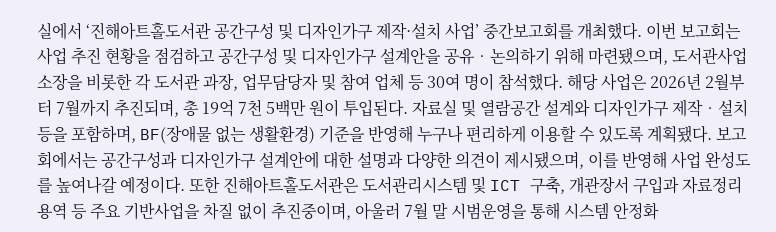실에서 ‘진해아트홀도서관 공간구성 및 디자인가구 제작·설치 사업’ 중간보고회를 개최했다. 이번 보고회는 사업 추진 현황을 점검하고 공간구성 및 디자인가구 설계안을 공유‧논의하기 위해 마련됐으며, 도서관사업소장을 비롯한 각 도서관 과장, 업무담당자 및 참여 업체 등 30여 명이 참석했다. 해당 사업은 2026년 2월부터 7월까지 추진되며, 총 19억 7천 5백만 원이 투입된다. 자료실 및 열람공간 설계와 디자인가구 제작‧설치 등을 포함하며, BF(장애물 없는 생활환경) 기준을 반영해 누구나 편리하게 이용할 수 있도록 계획됐다. 보고회에서는 공간구성과 디자인가구 설계안에 대한 설명과 다양한 의견이 제시됐으며, 이를 반영해 사업 완성도를 높여나갈 예정이다. 또한 진해아트홀도서관은 도서관리시스템 및 ICT 구축, 개관장서 구입과 자료정리용역 등 주요 기반사업을 차질 없이 추진중이며, 아울러 7월 말 시범운영을 통해 시스템 안정화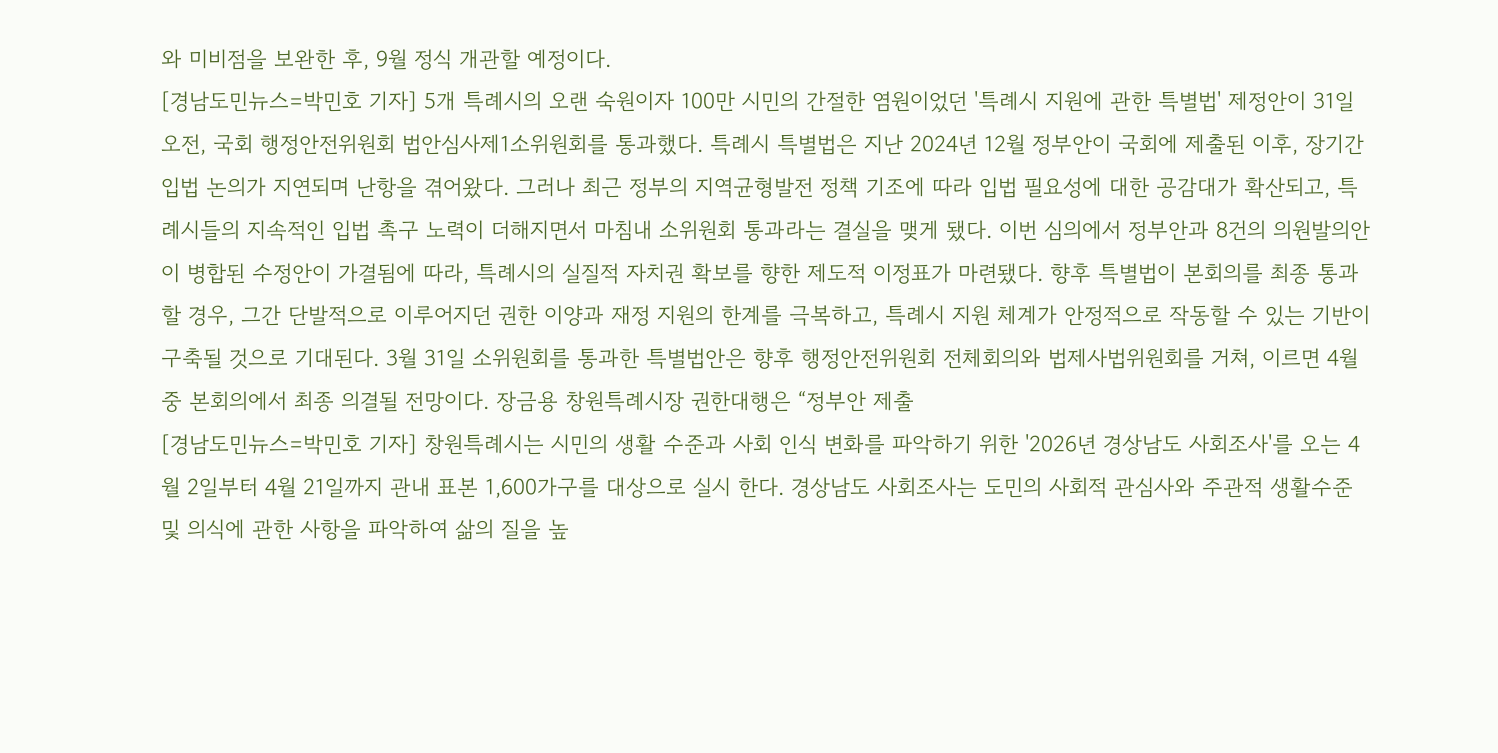와 미비점을 보완한 후, 9월 정식 개관할 예정이다.
[경남도민뉴스=박민호 기자] 5개 특례시의 오랜 숙원이자 100만 시민의 간절한 염원이었던 '특례시 지원에 관한 특별법' 제정안이 31일 오전, 국회 행정안전위원회 법안심사제1소위원회를 통과했다. 특례시 특별법은 지난 2024년 12월 정부안이 국회에 제출된 이후, 장기간 입법 논의가 지연되며 난항을 겪어왔다. 그러나 최근 정부의 지역균형발전 정책 기조에 따라 입법 필요성에 대한 공감대가 확산되고, 특례시들의 지속적인 입법 촉구 노력이 더해지면서 마침내 소위원회 통과라는 결실을 맺게 됐다. 이번 심의에서 정부안과 8건의 의원발의안이 병합된 수정안이 가결됨에 따라, 특례시의 실질적 자치권 확보를 향한 제도적 이정표가 마련됐다. 향후 특별법이 본회의를 최종 통과할 경우, 그간 단발적으로 이루어지던 권한 이양과 재정 지원의 한계를 극복하고, 특례시 지원 체계가 안정적으로 작동할 수 있는 기반이 구축될 것으로 기대된다. 3월 31일 소위원회를 통과한 특별법안은 향후 행정안전위원회 전체회의와 법제사법위원회를 거쳐, 이르면 4월 중 본회의에서 최종 의결될 전망이다. 장금용 창원특례시장 권한대행은 “정부안 제출
[경남도민뉴스=박민호 기자] 창원특례시는 시민의 생활 수준과 사회 인식 변화를 파악하기 위한 '2026년 경상남도 사회조사'를 오는 4월 2일부터 4월 21일까지 관내 표본 1,600가구를 대상으로 실시 한다. 경상남도 사회조사는 도민의 사회적 관심사와 주관적 생활수준 및 의식에 관한 사항을 파악하여 삶의 질을 높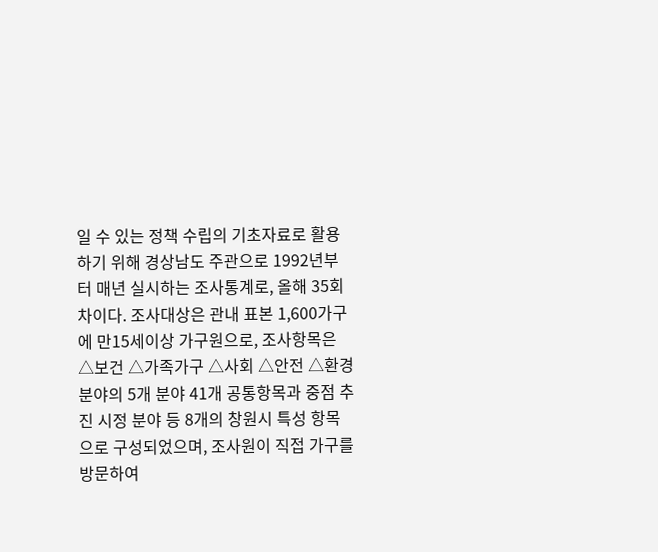일 수 있는 정책 수립의 기초자료로 활용하기 위해 경상남도 주관으로 1992년부터 매년 실시하는 조사통계로, 올해 35회차이다. 조사대상은 관내 표본 1,600가구에 만15세이상 가구원으로, 조사항목은 △보건 △가족가구 △사회 △안전 △환경 분야의 5개 분야 41개 공통항목과 중점 추진 시정 분야 등 8개의 창원시 특성 항목으로 구성되었으며, 조사원이 직접 가구를 방문하여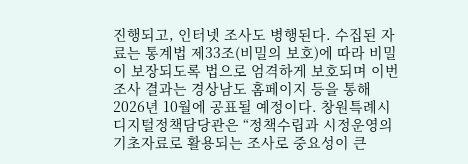진행되고, 인터넷 조사도 병행된다. 수집된 자료는 통계법 제33조(비밀의 보호)에 따라 비밀이 보장되도록 법으로 엄격하게 보호되며 이번 조사 결과는 경상남도 홈페이지 등을 통해 2026년 10월에 공표될 예정이다. 창원특례시 디지털정책담당관은 “정책수립과 시정운영의 기초자료로 활용되는 조사로 중요성이 큰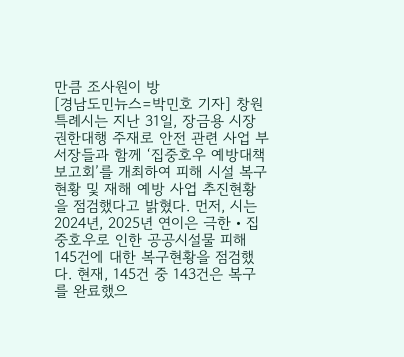만큼 조사원이 방
[경남도민뉴스=박민호 기자] 창원특례시는 지난 31일, 장금용 시장 권한대행 주재로 안전 관련 사업 부서장들과 함께 ‘집중호우 예방대책 보고회’를 개최하여 피해 시설 복구현황 및 재해 예방 사업 추진현황을 점검했다고 밝혔다. 먼저, 시는 2024년, 2025년 연이은 극한‧집중호우로 인한 공공시설물 피해 145건에 대한 복구현황을 점검했다. 현재, 145건 중 143건은 복구를 완료했으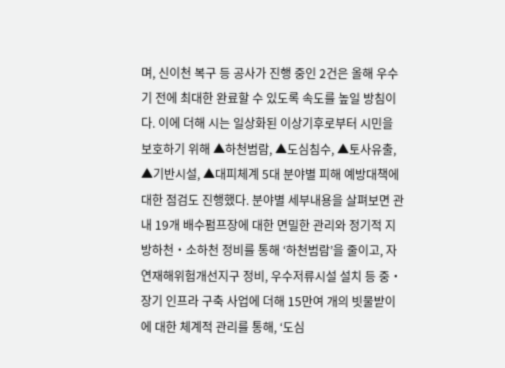며, 신이천 복구 등 공사가 진행 중인 2건은 올해 우수기 전에 최대한 완료할 수 있도록 속도를 높일 방침이다. 이에 더해 시는 일상화된 이상기후로부터 시민을 보호하기 위해 ▲하천범람, ▲도심침수, ▲토사유출, ▲기반시설, ▲대피체계 5대 분야별 피해 예방대책에 대한 점검도 진행했다. 분야별 세부내용을 살펴보면 관내 19개 배수펌프장에 대한 면밀한 관리와 정기적 지방하천‧소하천 정비를 통해 ‘하천범람’을 줄이고, 자연재해위험개선지구 정비, 우수저류시설 설치 등 중‧장기 인프라 구축 사업에 더해 15만여 개의 빗물받이에 대한 체계적 관리를 통해, ‘도심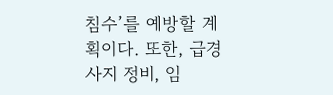침수’를 예방할 계획이다. 또한, 급경사지 정비, 임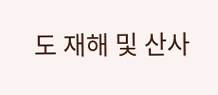도 재해 및 산사